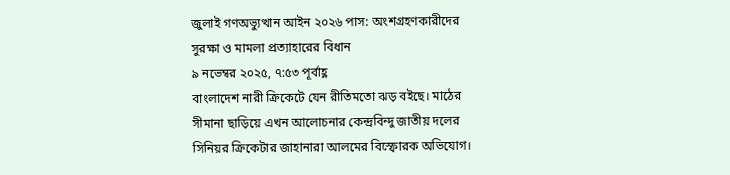জুলাই গণঅভ্যুত্থান আইন ২০২৬ পাস: অংশগ্রহণকারীদের সুরক্ষা ও মামলা প্রত্যাহারের বিধান
৯ নভেম্বর ২০২৫, ৭:৫৩ পূর্বাহ্ণ
বাংলাদেশ নারী ক্রিকেটে যেন রীতিমতো ঝড় বইছে। মাঠের সীমানা ছাড়িয়ে এখন আলোচনার কেন্দ্রবিন্দু জাতীয় দলের সিনিয়র ক্রিকেটার জাহানারা আলমের বিস্ফোরক অভিযোগ।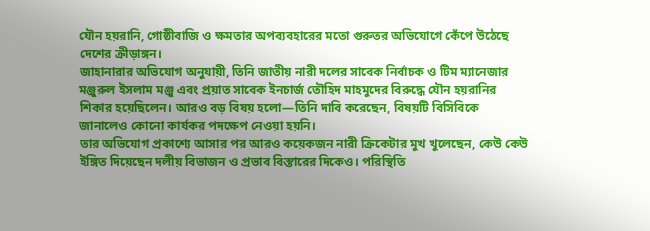যৌন হয়রানি, গোষ্ঠীবাজি ও ক্ষমতার অপব্যবহারের মতো গুরুতর অভিযোগে কেঁপে উঠেছে দেশের ক্রীড়াঙ্গন।
জাহানারার অভিযোগ অনুযায়ী, তিনি জাতীয় নারী দলের সাবেক নির্বাচক ও টিম ম্যানেজার মঞ্জুরুল ইসলাম মঞ্জু এবং প্রয়াত সাবেক ইনচার্জ তৌহিদ মাহমুদের বিরুদ্ধে যৌন হয়রানির শিকার হয়েছিলেন। আরও বড় বিষয় হলো—তিনি দাবি করেছেন, বিষয়টি বিসিবিকে জানালেও কোনো কার্যকর পদক্ষেপ নেওয়া হয়নি।
তার অভিযোগ প্রকাশ্যে আসার পর আরও কয়েকজন নারী ক্রিকেটার মুখ খুলেছেন, কেউ কেউ ইঙ্গিত দিয়েছেন দলীয় বিভাজন ও প্রভাব বিস্তারের দিকেও। পরিস্থিতি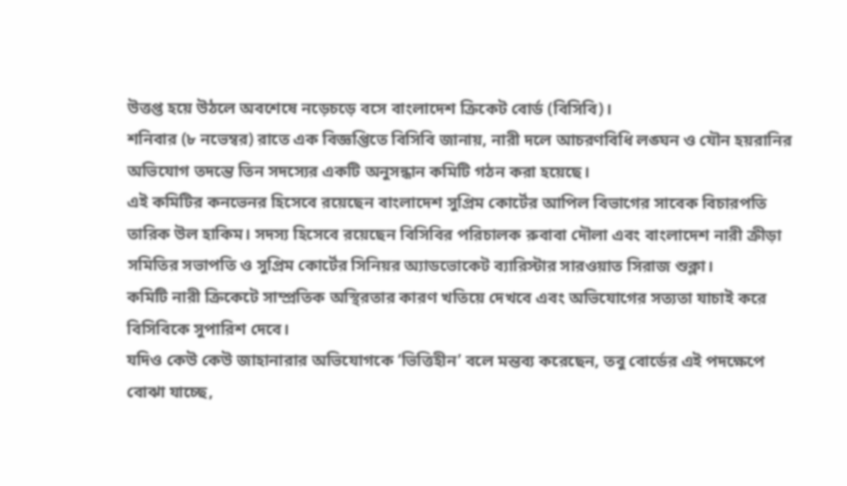উত্তপ্ত হয়ে উঠলে অবশেষে নড়েচড়ে বসে বাংলাদেশ ক্রিকেট বোর্ড (বিসিবি)।
শনিবার (৮ নভেম্বর) রাতে এক বিজ্ঞপ্তিতে বিসিবি জানায়, নারী দলে আচরণবিধি লঙ্ঘন ও যৌন হয়রানির অভিযোগ তদন্তে তিন সদস্যের একটি অনুসন্ধান কমিটি গঠন করা হয়েছে।
এই কমিটির কনভেনর হিসেবে রয়েছেন বাংলাদেশ সুপ্রিম কোর্টের আপিল বিভাগের সাবেক বিচারপতি তারিক উল হাকিম। সদস্য হিসেবে রয়েছেন বিসিবির পরিচালক রুবাবা দৌলা এবং বাংলাদেশ নারী ক্রীড়া সমিতির সভাপতি ও সুপ্রিম কোর্টের সিনিয়র অ্যাডভোকেট ব্যারিস্টার সারওয়াত সিরাজ শুক্লা।
কমিটি নারী ক্রিকেটে সাম্প্রতিক অস্থিরতার কারণ খতিয়ে দেখবে এবং অভিযোগের সত্যতা যাচাই করে বিসিবিকে সুপারিশ দেবে।
যদিও কেউ কেউ জাহানারার অভিযোগকে ‘ভিত্তিহীন’ বলে মন্তব্য করেছেন, তবু বোর্ডের এই পদক্ষেপে বোঝা যাচ্ছে,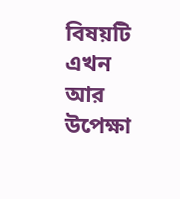বিষয়টি এখন আর উপেক্ষা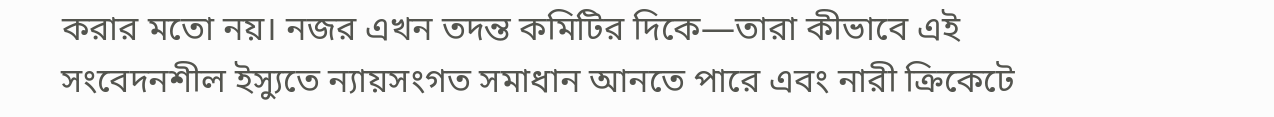করার মতো নয়। নজর এখন তদন্ত কমিটির দিকে—তারা কীভাবে এই সংবেদনশীল ইস্যুতে ন্যায়সংগত সমাধান আনতে পারে এবং নারী ক্রিকেটে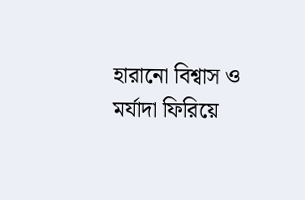হারানো বিশ্বাস ও মর্যাদা ফিরিয়ে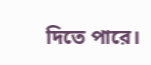দিতে পারে।